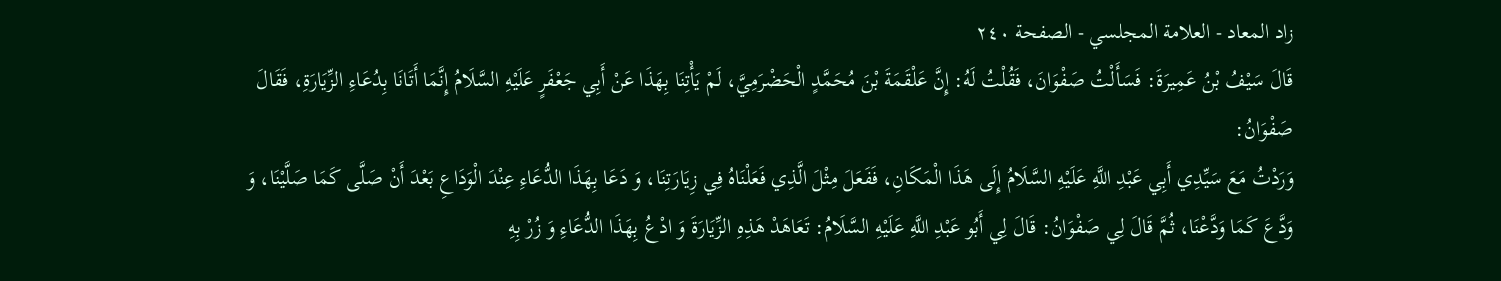زاد المعاد - العلامة المجلسي - الصفحة ٢٤٠
قَالَ سَيْفُ بْنُ عَمِيرَةَ: فَسَأَلْتُ صَفْوَانَ، فَقُلْتُ لَهُ: إِنَّ عَلْقَمَةَ بْنَ مُحَمَّدٍ الْحَضْرَمِيَّ، لَمْ يَأْتِنَا بِهَذَا عَنْ أَبِي جَعْفَرٍ عَلَيْهِ السَّلَامُ إِنَّمَا أَتَانَا بِدُعَاءِ الزِّيَارَةِ، فَقَالَ صَفْوَانُ:
وَرَدْتُ مَعَ سَيِّدِي أَبِي عَبْدِ اللَّهِ عَلَيْهِ السَّلَامُ إِلَى هَذَا الْمَكَانِ، فَفَعَلَ مِثْلَ الَّذِي فَعَلْنَاهُ فِي زِيَارَتِنَا، وَ دَعَا بِهَذَا الدُّعَاءِ عِنْدَ الْوَدَاعِ بَعْدَ أَنْ صَلَّى كَمَا صَلَّيْنَا، وَ وَدَّعَ كَمَا وَدَّعْنَا، ثُمَّ قَالَ لِي صَفْوَانُ: قَالَ لِي أَبُو عَبْدِ اللَّهِ عَلَيْهِ السَّلَامُ: تَعَاهَدْ هَذِهِ الزِّيَارَةَ وَ ادْعُ بِهَذَا الدُّعَاءِ وَ زُرْ بِهِ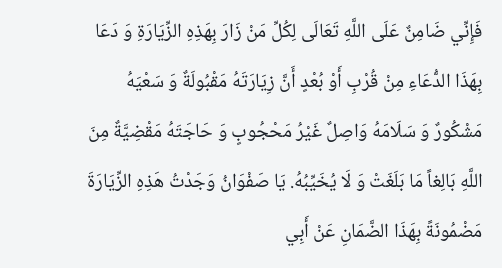فَإِنِّي ضَامِنٌ عَلَى اللَّهِ تَعَالَى لِكُلِّ مَنْ زَارَ بِهَذِهِ الزِّيَارَةِ وَ دَعَا بِهَذَا الدُّعَاءِ مِنْ قُرْبِ أَوْ بُعْدٍ أَنَّ زِيَارَتَهُ مَقْبُولَةٌ وَ سَعْيَهُ مَشْكُورٌ وَ سَلَامَهُ وَاصِلٌ غَيْرُ مَحْجُوبٍ وَ حَاجَتَهُ مَقْضِيَّةٌ مِنَ اللَّهِ بَالِغاً مَا بَلَغَتْ وَ لَا يُخَيِّبُهُ. يَا صَفْوَانُ وَجَدْتُ هَذِهِ الزِّيَارَةَ مَضْمُونَةً بِهَذَا الضَّمَانِ عَنْ أَبِي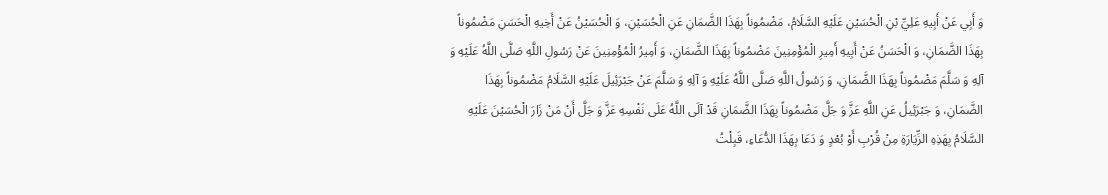وَ أَبِي عَنْ أَبِيهِ عَلِيِّ بْنِ الْحُسَيْنِ عَلَيْهِ السَّلَامُ، مَضْمُوناً بِهَذَا الضَّمَانِ عَنِ الْحُسَيْنِ، وَ الْحُسَيْنُ عَنْ أَخِيهِ الْحَسَنِ مَضْمُوناً بِهَذَا الضَّمَانِ، وَ الْحَسَنُ عَنْ أَبِيهِ أَمِيرِ الْمُؤْمِنِينَ مَضْمُوناً بِهَذَا الضَّمَانِ، وَ أَمِيرُ الْمُؤْمِنِينَ عَنْ رَسُولِ اللَّهِ صَلَّى اللَّهُ عَلَيْهِ وَ آلِهِ وَ سَلَّمَ مَضْمُوناً بِهَذَا الضَّمَانِ، وَ رَسُولُ اللَّهِ صَلَّى اللَّهُ عَلَيْهِ وَ آلِهِ وَ سَلَّمَ عَنْ جَبْرَئِيلَ عَلَيْهِ السَّلَامُ مَضْمُوناً بِهَذَا الضَّمَانِ، وَ جَبْرَئِيلُ عَنِ اللَّهِ عَزَّ وَ جَلَّ مَضْمُوناً بِهَذَا الضَّمَانِ قَدْ آلَى اللَّهُ عَلَى نَفْسِهِ عَزَّ وَ جَلَّ أَنْ مَنْ زَارَ الْحُسَيْنَ عَلَيْهِ السَّلَامُ بِهَذِهِ الزِّيَارَةِ مِنْ قُرْبِ أَوْ بُعْدٍ وَ دَعَا بِهَذَا الدُّعَاءِ، قَبِلْتُ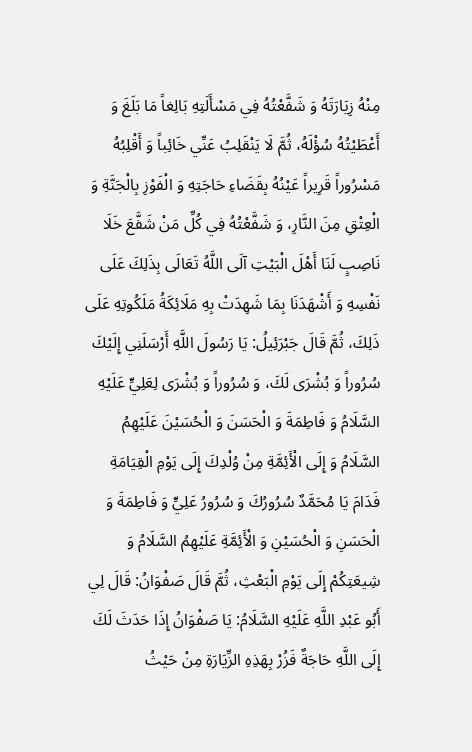مِنْهُ زِيَارَتَهُ وَ شَفَّعْتُهُ فِي مَسْأَلَتِهِ بَالِغاً مَا بَلَغَ وَ أَعْطَيْتُهُ سُؤْلَهُ، ثُمَّ لَا يَنْقَلِبُ عَنِّي خَائِباً وَ أَقْلِبُهُ مَسْرُوراً قَرِيراً عَيْنُهُ بِقَضَاءِ حَاجَتِهِ وَ الْفَوْزِ بِالْجَنَّةِ وَ الْعِتْقِ مِنَ النَّارِ، وَ شَفَّعْتُهُ فِي كُلِّ مَنْ شَفَّعَ خَلَا نَاصِبٍ لَنَا أَهْلَ الْبَيْتِ آلَى اللَّهُ تَعَالَى بِذَلِكَ عَلَى نَفْسِهِ وَ أَشْهَدَنَا بِمَا شَهِدَتْ بِهِ مَلَائِكَةُ مَلَكُوتِهِ عَلَى ذَلِكَ، ثُمَّ قَالَ جَبْرَئِيلُ: يَا رَسُولَ اللَّهِ أَرْسَلَنِي إِلَيْكَ سُرُوراً وَ بُشْرَى لَكَ، وَ سُرُوراً وَ بُشْرَى لِعَلِيٍّ عَلَيْهِ السَّلَامُ وَ فَاطِمَةَ وَ الْحَسَنَ وَ الْحُسَيْنَ عَلَيْهِمُ السَّلَامُ وَ إِلَى الْأَئِمَّةِ مِنْ وُلْدِكَ إِلَى يَوْمِ الْقِيَامَةِ فَدَامَ يَا مُحَمَّدٌ سُرُورُكَ وَ سُرُورُ عَلِيٍّ وَ فَاطِمَةَ وَ الْحَسَنِ وَ الْحُسَيْنِ وَ الْأَئِمَّةِ عَلَيْهِمُ السَّلَامُ وَ شِيعَتِكُمْ إِلَى يَوْمِ الْبَعْثِ، ثُمَّ قَالَ صَفْوَانُ: قَالَ لِي أَبُو عَبْدِ اللَّهِ عَلَيْهِ السَّلَامُ: يَا صَفْوَانُ إِذَا حَدَثَ لَكَ إِلَى اللَّهِ حَاجَةٌ فَزُرْ بِهَذِهِ الزِّيَارَةِ مِنْ حَيْثُ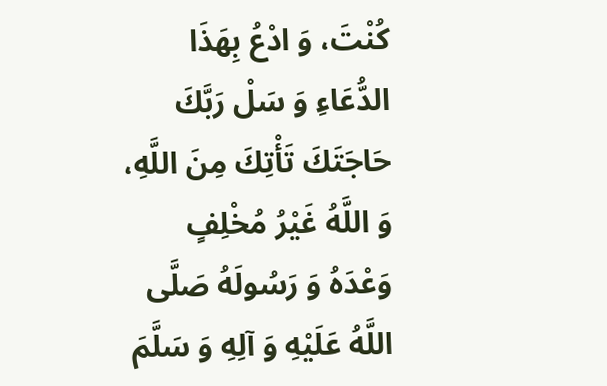كُنْتَ، وَ ادْعُ بِهَذَا الدُّعَاءِ وَ سَلْ رَبَّكَ حَاجَتَكَ تَأْتِكَ مِنَ اللَّهِ، وَ اللَّهُ غَيْرُ مُخْلِفٍ وَعْدَهُ وَ رَسُولَهُ صَلَّى اللَّهُ عَلَيْهِ وَ آلِهِ وَ سَلَّمَ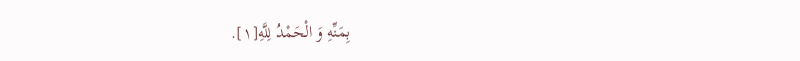بِمَنِّهِ وَ الْحَمْدُ لِلَّهِ[١].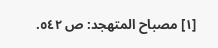[١] مصباح المتهجد: ص ٥٤٢.